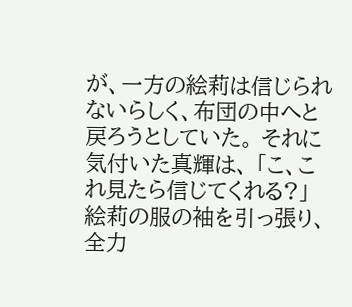が、一方の絵莉は信じられないらしく、布団の中へと戻ろうとしていた。 それに気付いた真輝は、 「こ、これ見たら信じてくれる?」 絵莉の服の袖を引っ張り、全力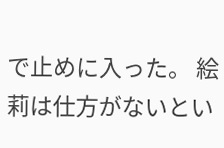で止めに入った。 絵莉は仕方がないとい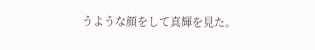うような顔をして真輝を見た。